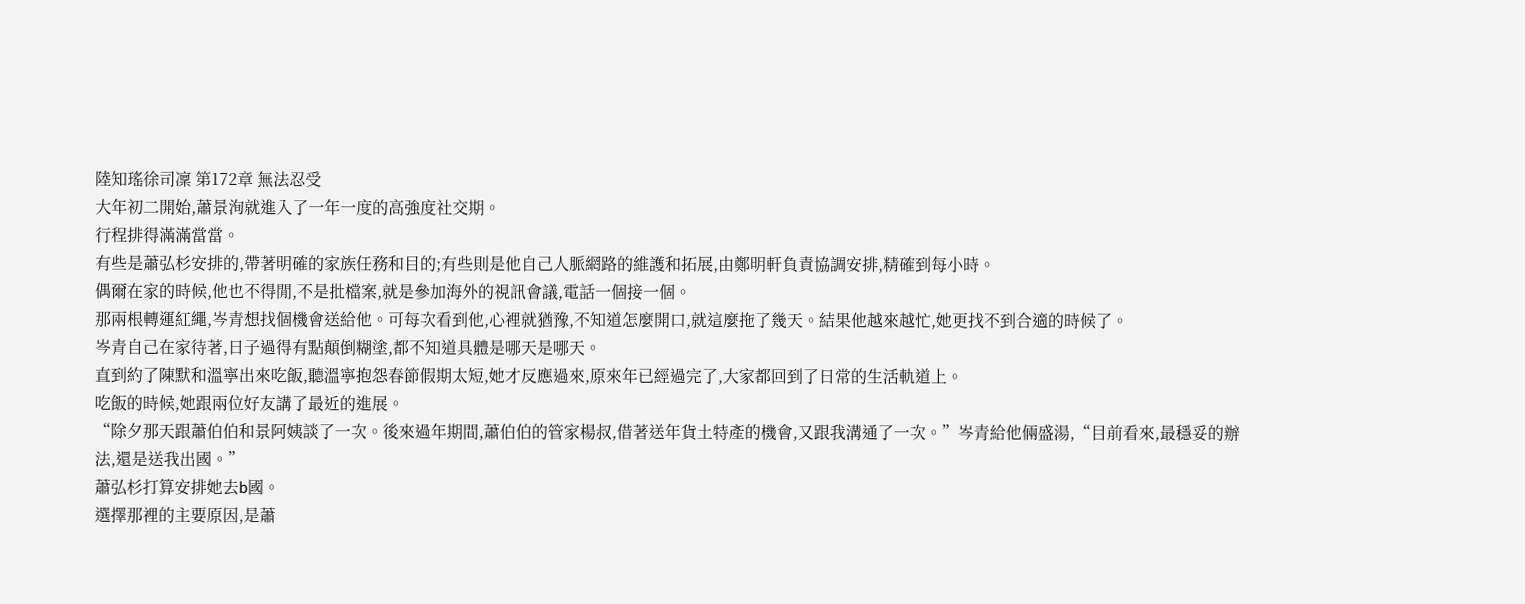陸知瑤徐司凜 第172章 無法忍受
大年初二開始,蕭景洵就進入了一年一度的高強度社交期。
行程排得滿滿當當。
有些是蕭弘杉安排的,帶著明確的家族任務和目的;有些則是他自己人脈網路的維護和拓展,由鄭明軒負責協調安排,精確到每小時。
偶爾在家的時候,他也不得閒,不是批檔案,就是參加海外的視訊會議,電話一個接一個。
那兩根轉運紅繩,岑青想找個機會送給他。可每次看到他,心裡就猶豫,不知道怎麼開口,就這麼拖了幾天。結果他越來越忙,她更找不到合適的時候了。
岑青自己在家待著,日子過得有點顛倒糊塗,都不知道具體是哪天是哪天。
直到約了陳默和溫寧出來吃飯,聽溫寧抱怨春節假期太短,她才反應過來,原來年已經過完了,大家都回到了日常的生活軌道上。
吃飯的時候,她跟兩位好友講了最近的進展。
“除夕那天跟蕭伯伯和景阿姨談了一次。後來過年期間,蕭伯伯的管家楊叔,借著送年貨土特產的機會,又跟我溝通了一次。”岑青給他倆盛湯,“目前看來,最穩妥的辦法,還是送我出國。”
蕭弘杉打算安排她去b國。
選擇那裡的主要原因,是蕭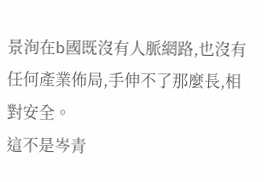景洵在b國既沒有人脈網路,也沒有任何產業佈局,手伸不了那麼長,相對安全。
這不是岑青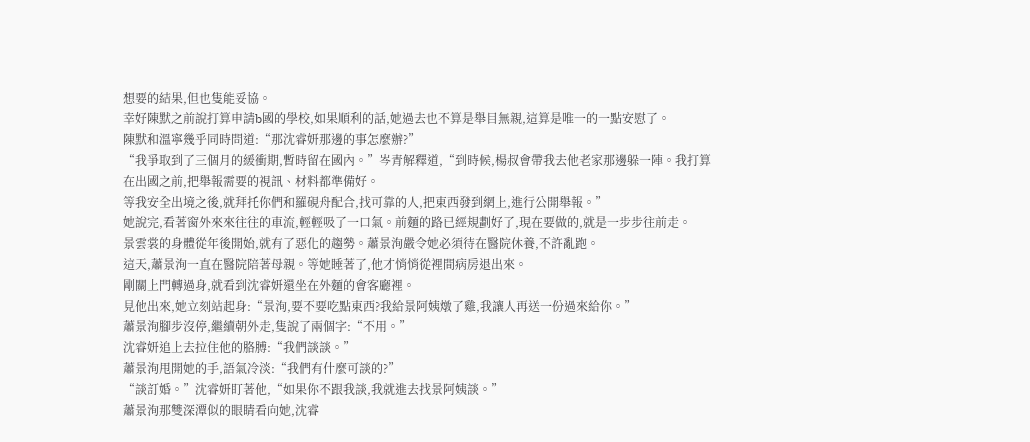想要的結果,但也隻能妥協。
幸好陳默之前說打算申請b國的學校,如果順利的話,她過去也不算是舉目無親,這算是唯一的一點安慰了。
陳默和溫寧幾乎同時問道:“那沈睿妍那邊的事怎麼辦?”
“我爭取到了三個月的緩衝期,暫時留在國內。”岑青解釋道,“到時候,楊叔會帶我去他老家那邊躲一陣。我打算在出國之前,把舉報需要的視訊、材料都準備好。
等我安全出境之後,就拜托你們和羅硯舟配合,找可靠的人,把東西發到網上,進行公開舉報。”
她說完,看著窗外來來往往的車流,輕輕吸了一口氣。前麵的路已經規劃好了,現在要做的,就是一步步往前走。
景雲裳的身體從年後開始,就有了惡化的趨勢。蕭景洵嚴令她必須待在醫院休養,不許亂跑。
這天,蕭景洵一直在醫院陪著母親。等她睡著了,他才悄悄從裡間病房退出來。
剛關上門轉過身,就看到沈睿妍還坐在外麵的會客廳裡。
見他出來,她立刻站起身:“景洵,要不要吃點東西?我給景阿姨燉了雞,我讓人再送一份過來給你。”
蕭景洵腳步沒停,繼續朝外走,隻說了兩個字:“不用。”
沈睿妍追上去拉住他的胳膊:“我們談談。”
蕭景洵甩開她的手,語氣冷淡:“我們有什麼可談的?”
“談訂婚。”沈睿妍盯著他,“如果你不跟我談,我就進去找景阿姨談。”
蕭景洵那雙深潭似的眼睛看向她,沈睿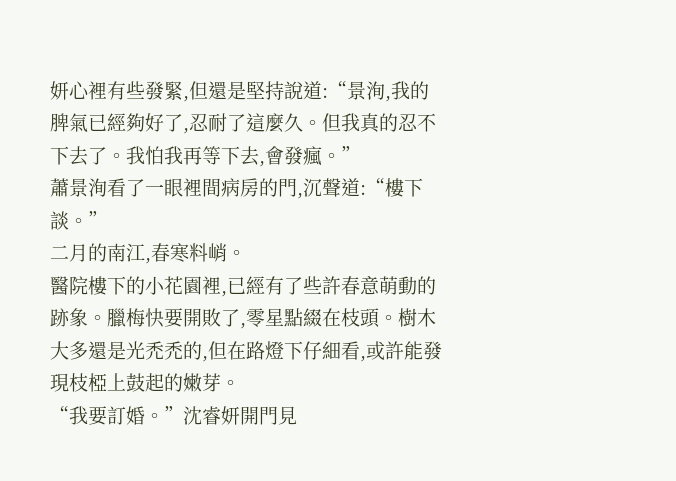妍心裡有些發緊,但還是堅持說道:“景洵,我的脾氣已經夠好了,忍耐了這麼久。但我真的忍不下去了。我怕我再等下去,會發瘋。”
蕭景洵看了一眼裡間病房的門,沉聲道:“樓下談。”
二月的南江,春寒料峭。
醫院樓下的小花園裡,已經有了些許春意萌動的跡象。臘梅快要開敗了,零星點綴在枝頭。樹木大多還是光禿禿的,但在路燈下仔細看,或許能發現枝椏上鼓起的嫩芽。
“我要訂婚。”沈睿妍開門見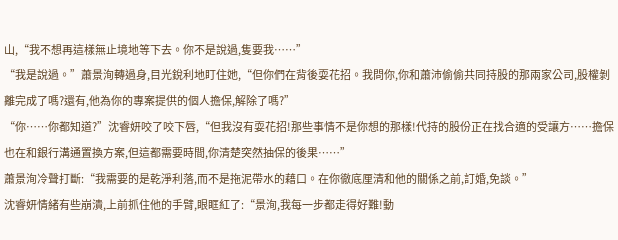山,“我不想再這樣無止境地等下去。你不是說過,隻要我……”
“我是說過。”蕭景洵轉過身,目光銳利地盯住她,“但你們在背後耍花招。我問你,你和蕭沛偷偷共同持股的那兩家公司,股權剝離完成了嗎?還有,他為你的專案提供的個人擔保,解除了嗎?”
“你……你都知道?”沈睿妍咬了咬下唇,“但我沒有耍花招!那些事情不是你想的那樣!代持的股份正在找合適的受讓方……擔保也在和銀行溝通置換方案,但這都需要時間,你清楚突然抽保的後果……”
蕭景洵冷聲打斷:“我需要的是乾淨利落,而不是拖泥帶水的藉口。在你徹底厘清和他的關係之前,訂婚,免談。”
沈睿妍情緒有些崩潰,上前抓住他的手臂,眼眶紅了:“景洵,我每一步都走得好難!動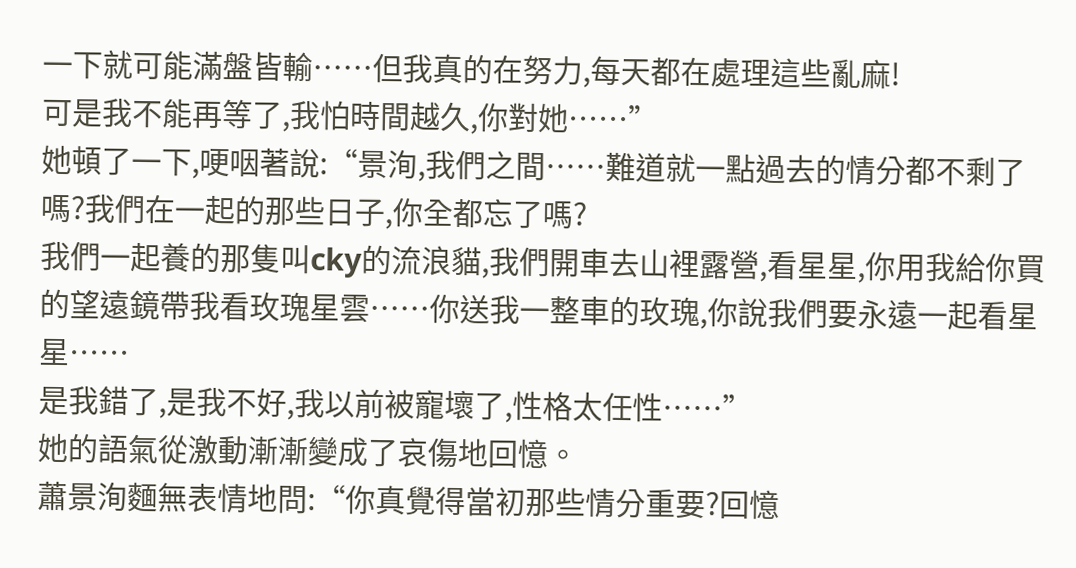一下就可能滿盤皆輸……但我真的在努力,每天都在處理這些亂麻!
可是我不能再等了,我怕時間越久,你對她……”
她頓了一下,哽咽著說:“景洵,我們之間……難道就一點過去的情分都不剩了嗎?我們在一起的那些日子,你全都忘了嗎?
我們一起養的那隻叫cky的流浪貓,我們開車去山裡露營,看星星,你用我給你買的望遠鏡帶我看玫瑰星雲……你送我一整車的玫瑰,你說我們要永遠一起看星星……
是我錯了,是我不好,我以前被寵壞了,性格太任性……”
她的語氣從激動漸漸變成了哀傷地回憶。
蕭景洵麵無表情地問:“你真覺得當初那些情分重要?回憶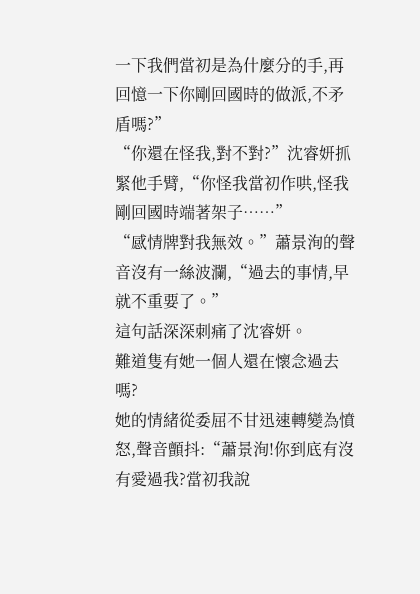一下我們當初是為什麼分的手,再回憶一下你剛回國時的做派,不矛盾嗎?”
“你還在怪我,對不對?”沈睿妍抓緊他手臂,“你怪我當初作哄,怪我剛回國時端著架子……”
“感情牌對我無效。”蕭景洵的聲音沒有一絲波瀾,“過去的事情,早就不重要了。”
這句話深深刺痛了沈睿妍。
難道隻有她一個人還在懷念過去嗎?
她的情緒從委屈不甘迅速轉變為憤怒,聲音顫抖:“蕭景洵!你到底有沒有愛過我?當初我說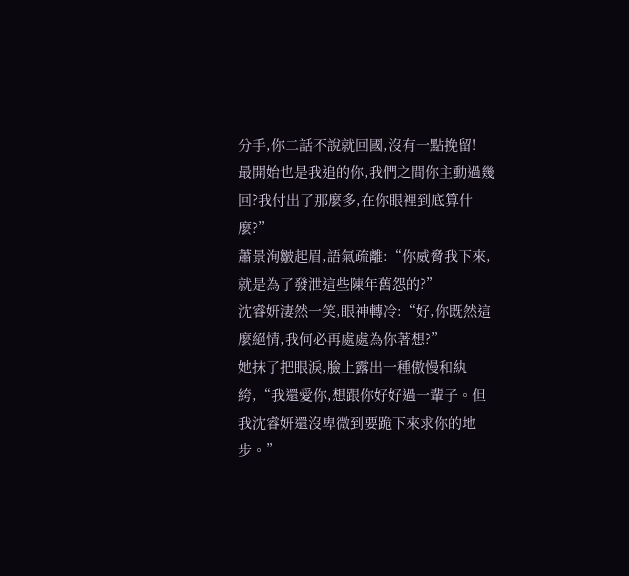分手,你二話不說就回國,沒有一點挽留!
最開始也是我追的你,我們之間你主動過幾回?我付出了那麼多,在你眼裡到底算什麼?”
蕭景洵皺起眉,語氣疏離:“你威脅我下來,就是為了發泄這些陳年舊怨的?”
沈睿妍淒然一笑,眼神轉冷:“好,你既然這麼絕情,我何必再處處為你著想?”
她抹了把眼淚,臉上露出一種傲慢和紈絝,“我還愛你,想跟你好好過一輩子。但我沈睿妍還沒卑微到要跪下來求你的地步。”